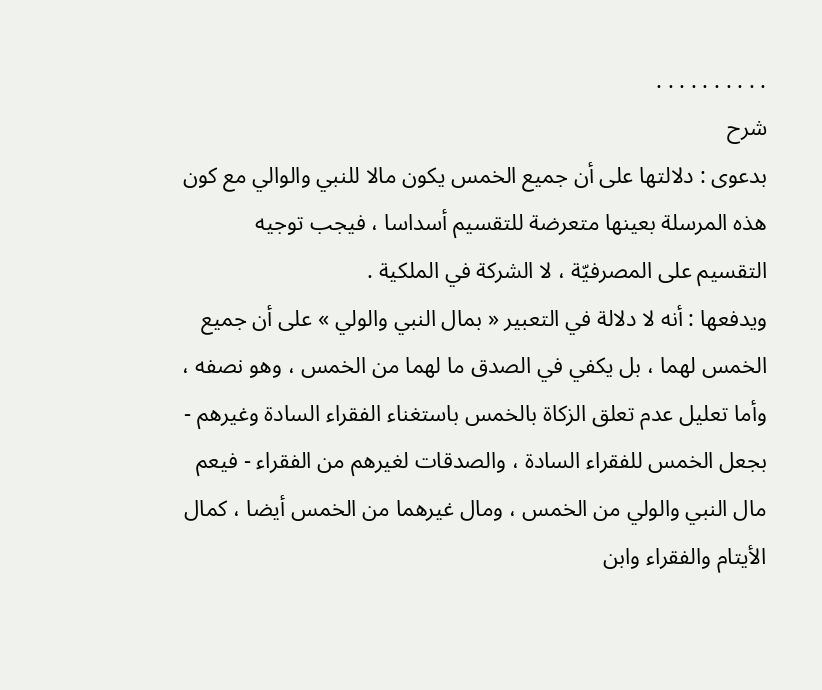. . . . . . . . . .
شرح
بدعوى : دلالتها على أن جميع الخمس يكون مالا للنبي والوالي مع كون هذه المرسلة بعينها متعرضة للتقسيم أسداسا ، فيجب توجيه التقسيم على المصرفيّة ، لا الشركة في الملكية .
ويدفعها : أنه لا دلالة في التعبير « بمال النبي والولي » على أن جميع الخمس لهما ، بل يكفي في الصدق ما لهما من الخمس ، وهو نصفه ، وأما تعليل عدم تعلق الزكاة بالخمس باستغناء الفقراء السادة وغيرهم - بجعل الخمس للفقراء السادة ، والصدقات لغيرهم من الفقراء - فيعم مال النبي والولي من الخمس ، ومال غيرهما من الخمس أيضا ، كمال الأيتام والفقراء وابن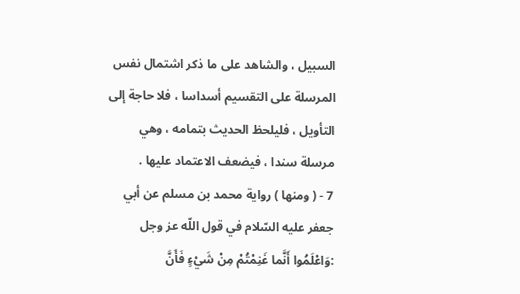السبيل ، والشاهد على ما ذكر اشتمال نفس المرسلة على التقسيم أسداسا ، فلا حاجة إلى التأويل ، فليلحظ الحديث بتمامه ، وهي مرسلة سندا ، فيضعف الاعتماد عليها .
7 - ( ومنها ) رواية محمد بن مسلم عن أبي جعفر عليه السّلام في قول اللّه عز وجل :وَاعْلَمُوا أَنَّما غَنِمْتُمْ مِنْ شَيْءٍ فَأَنَّ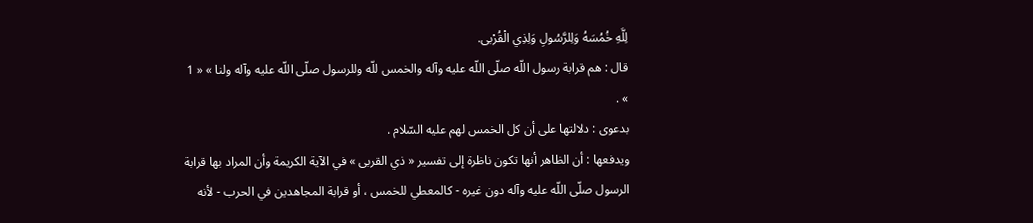لِلَّهِ خُمُسَهُ وَلِلرَّسُولِ وَلِذِي الْقُرْبى.
قال : هم قرابة رسول اللّه صلّى اللّه عليه وآله والخمس للّه وللرسول صلّى اللّه عليه وآله ولنا » « 1 » .
بدعوى : دلالتها على أن كل الخمس لهم عليه السّلام .
ويدفعها : أن الظاهر أنها تكون ناظرة إلى تفسير « ذي القربى » في الآية الكريمة وأن المراد بها قرابة الرسول صلّى اللّه عليه وآله دون غيره - كالمعطي للخمس ، أو قرابة المجاهدين في الحرب - لأنه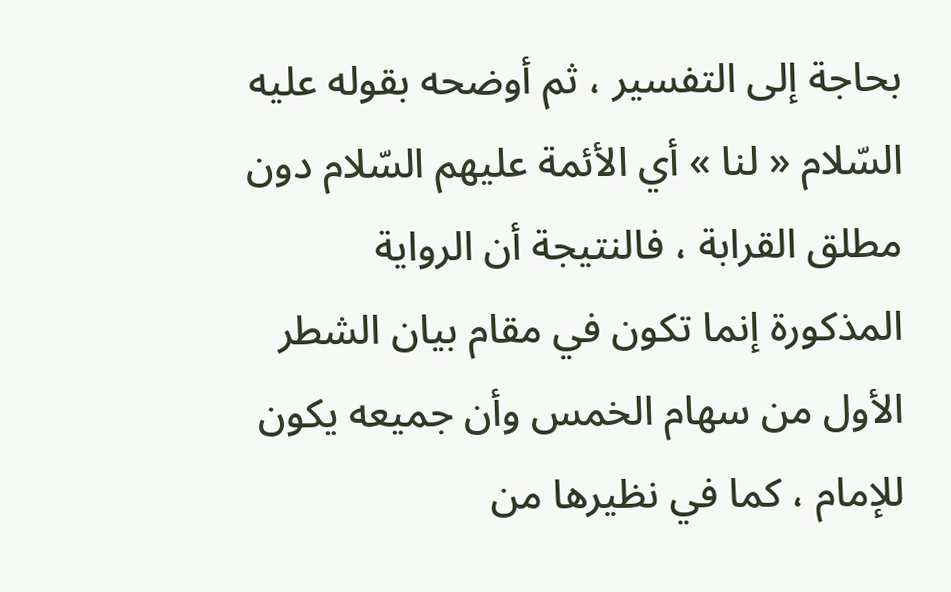بحاجة إلى التفسير ، ثم أوضحه بقوله عليه السّلام « لنا » أي الأئمة عليهم السّلام دون مطلق القرابة ، فالنتيجة أن الرواية المذكورة إنما تكون في مقام بيان الشطر الأول من سهام الخمس وأن جميعه يكون للإمام ، كما في نظيرها من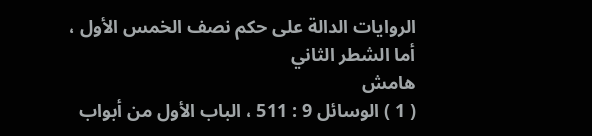الروايات الدالة على حكم نصف الخمس الأول ، أما الشطر الثاني
هامش
( 1 ) الوسائل 9 : 511 ، الباب الأول من أبواب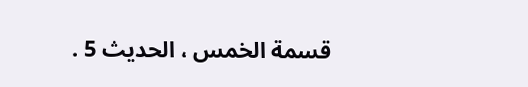قسمة الخمس ، الحديث 5 .